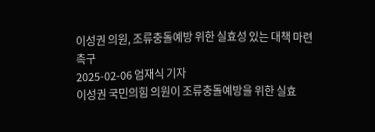이성권 의원, 조류충돌예방 위한 실효성 있는 대책 마련 촉구
2025-02-06 엄재식 기자
이성권 국민의힘 의원이 조류충돌예방을 위한 실효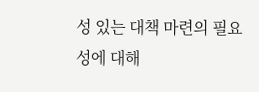성 있는 대책 마련의 필요성에 대해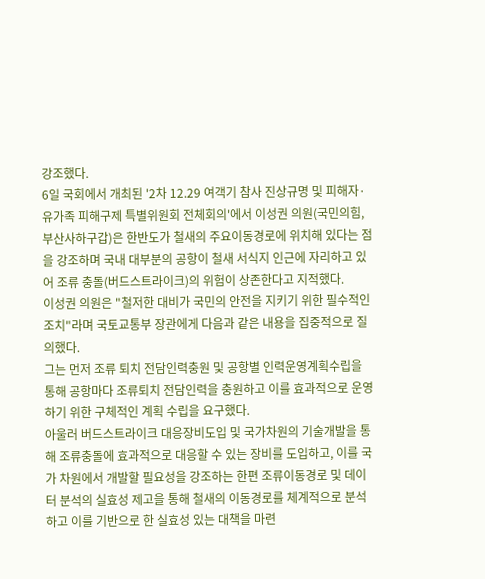강조했다.
6일 국회에서 개최된 '2차 12.29 여객기 참사 진상규명 및 피해자·유가족 피해구제 특별위원회 전체회의'에서 이성권 의원(국민의힘, 부산사하구갑)은 한반도가 철새의 주요이동경로에 위치해 있다는 점을 강조하며 국내 대부분의 공항이 철새 서식지 인근에 자리하고 있어 조류 충돌(버드스트라이크)의 위험이 상존한다고 지적했다.
이성권 의원은 "철저한 대비가 국민의 안전을 지키기 위한 필수적인 조치"라며 국토교통부 장관에게 다음과 같은 내용을 집중적으로 질의했다.
그는 먼저 조류 퇴치 전담인력충원 및 공항별 인력운영계획수립을 통해 공항마다 조류퇴치 전담인력을 충원하고 이를 효과적으로 운영하기 위한 구체적인 계획 수립을 요구했다.
아울러 버드스트라이크 대응장비도입 및 국가차원의 기술개발을 통해 조류충돌에 효과적으로 대응할 수 있는 장비를 도입하고, 이를 국가 차원에서 개발할 필요성을 강조하는 한편 조류이동경로 및 데이터 분석의 실효성 제고을 통해 철새의 이동경로를 체계적으로 분석하고 이를 기반으로 한 실효성 있는 대책을 마련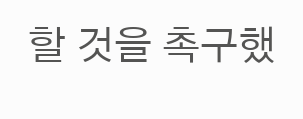할 것을 촉구했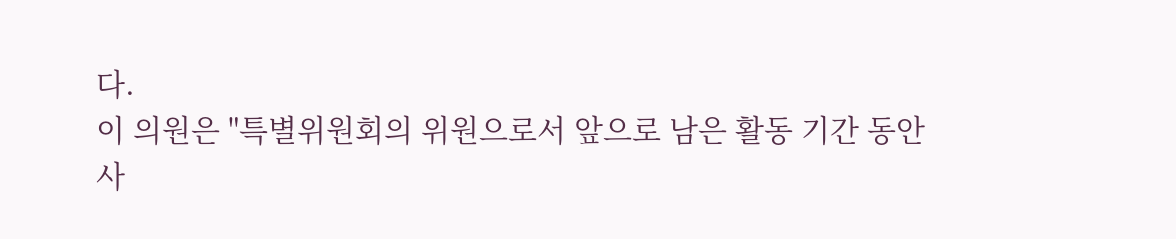다.
이 의원은 "특별위원회의 위원으로서 앞으로 남은 활동 기간 동안 사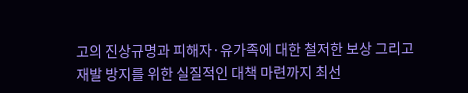고의 진상규명과 피해자·유가족에 대한 철저한 보상 그리고 재발 방지를 위한 실질적인 대책 마련까지 최선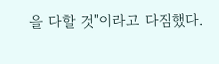을 다할 것"이라고 다짐했다.